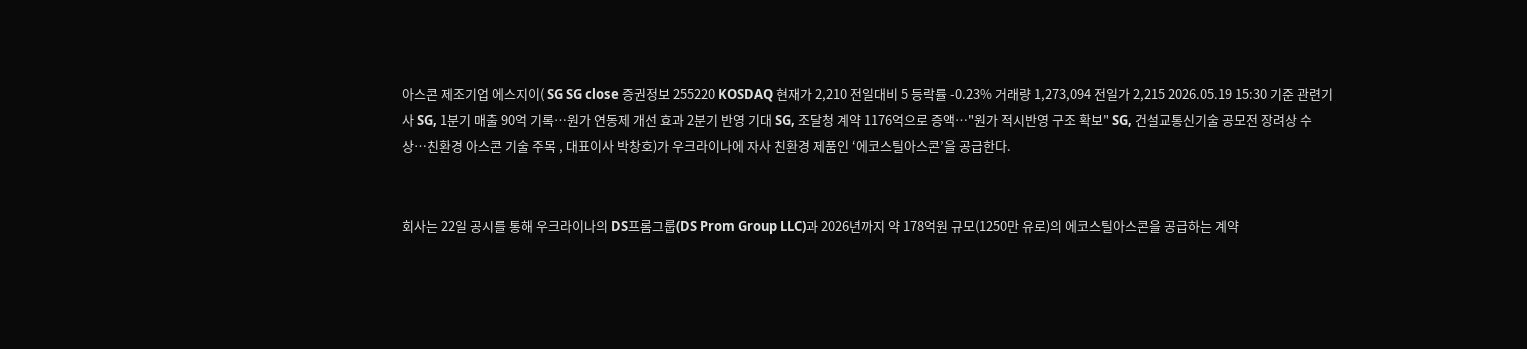아스콘 제조기업 에스지이( SG SG close 증권정보 255220 KOSDAQ 현재가 2,210 전일대비 5 등락률 -0.23% 거래량 1,273,094 전일가 2,215 2026.05.19 15:30 기준 관련기사 SG, 1분기 매출 90억 기록…원가 연동제 개선 효과 2분기 반영 기대 SG, 조달청 계약 1176억으로 증액…"원가 적시반영 구조 확보" SG, 건설교통신기술 공모전 장려상 수상…친환경 아스콘 기술 주목 , 대표이사 박창호)가 우크라이나에 자사 친환경 제품인 ‘에코스틸아스콘’을 공급한다.


회사는 22일 공시를 통해 우크라이나의 DS프롬그룹(DS Prom Group LLC)과 2026년까지 약 178억원 규모(1250만 유로)의 에코스틸아스콘을 공급하는 계약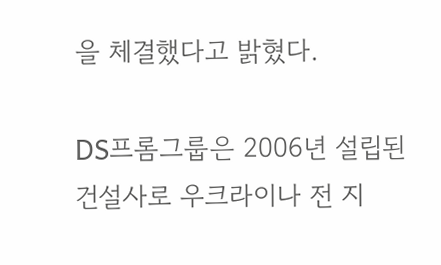을 체결했다고 밝혔다.

DS프롬그룹은 2006년 설립된 건설사로 우크라이나 전 지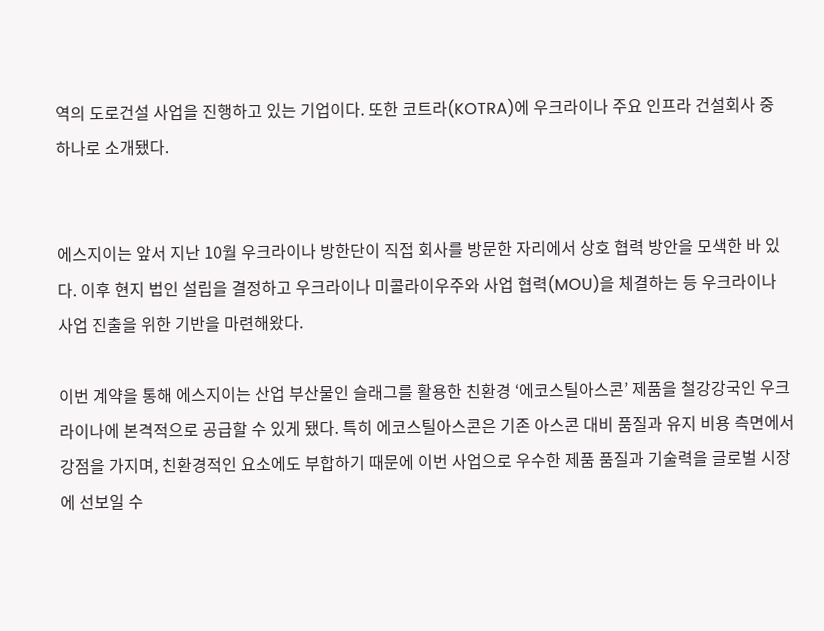역의 도로건설 사업을 진행하고 있는 기업이다. 또한 코트라(KOTRA)에 우크라이나 주요 인프라 건설회사 중 하나로 소개됐다.


에스지이는 앞서 지난 10월 우크라이나 방한단이 직접 회사를 방문한 자리에서 상호 협력 방안을 모색한 바 있다. 이후 현지 법인 설립을 결정하고 우크라이나 미콜라이우주와 사업 협력(MOU)을 체결하는 등 우크라이나 사업 진출을 위한 기반을 마련해왔다.

이번 계약을 통해 에스지이는 산업 부산물인 슬래그를 활용한 친환경 ‘에코스틸아스콘’ 제품을 철강강국인 우크라이나에 본격적으로 공급할 수 있게 됐다. 특히 에코스틸아스콘은 기존 아스콘 대비 품질과 유지 비용 측면에서 강점을 가지며, 친환경적인 요소에도 부합하기 때문에 이번 사업으로 우수한 제품 품질과 기술력을 글로벌 시장에 선보일 수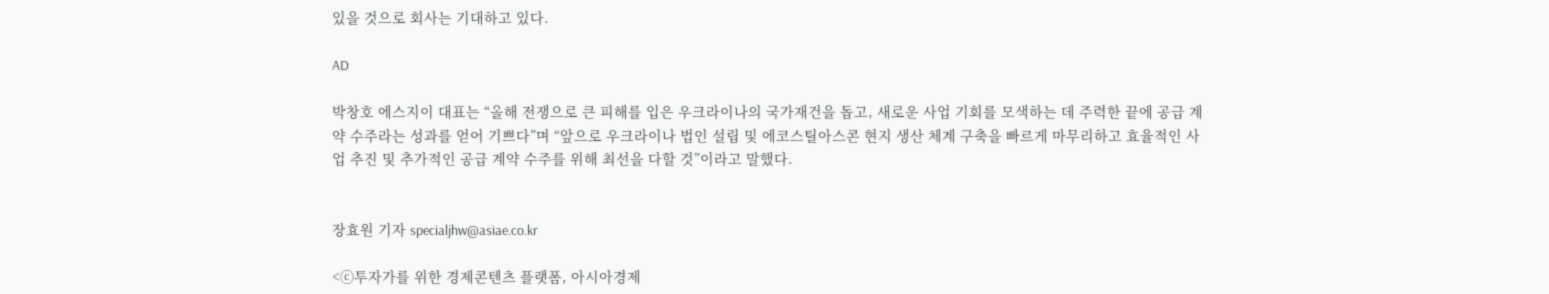있을 것으로 회사는 기대하고 있다.

AD

박창호 에스지이 대표는 “올해 전쟁으로 큰 피해를 입은 우크라이나의 국가재건을 돕고, 새로운 사업 기회를 모색하는 데 주력한 끝에 공급 계약 수주라는 성과를 얻어 기쁘다”며 “앞으로 우크라이나 법인 설립 및 에코스틸아스콘 현지 생산 체계 구축을 빠르게 마무리하고 효율적인 사업 추진 및 추가적인 공급 계약 수주를 위해 최선을 다할 것”이라고 말했다.


장효원 기자 specialjhw@asiae.co.kr

<ⓒ투자가를 위한 경제콘텐츠 플랫폼, 아시아경제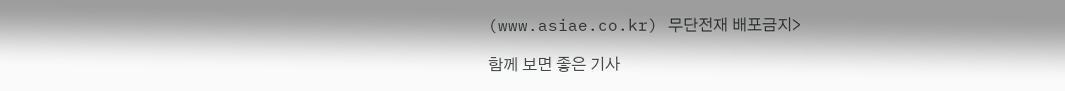(www.asiae.co.kr) 무단전재 배포금지>

함께 보면 좋은 기사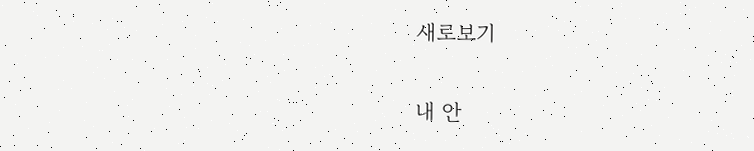새로보기

내 안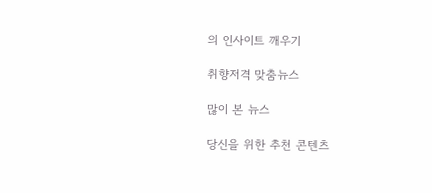의 인사이트 깨우기

취향저격 맞춤뉴스

많이 본 뉴스

당신을 위한 추천 콘텐츠